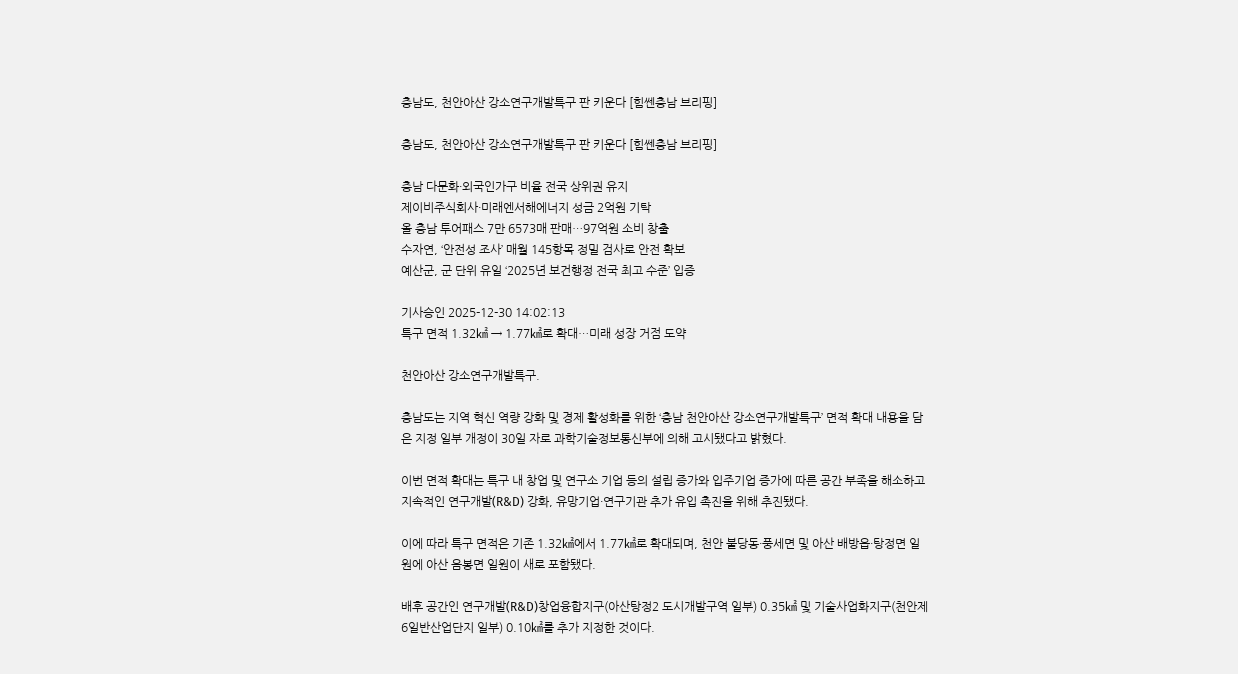충남도, 천안아산 강소연구개발특구 판 키운다 [힘쎈충남 브리핑]

충남도, 천안아산 강소연구개발특구 판 키운다 [힘쎈충남 브리핑]

충남 다문화·외국인가구 비율 전국 상위권 유지
제이비주식회사·미래엔서해에너지 성금 2억원 기탁
올 충남 투어패스 7만 6573매 판매…97억원 소비 창출
수자연, ‘안전성 조사’ 매월 145항목 정밀 검사로 안전 확보
예산군, 군 단위 유일 ‘2025년 보건행정 전국 최고 수준’ 입증

기사승인 2025-12-30 14:02:13
특구 면적 1.32㎢ → 1.77㎢로 확대…미래 성장 거점 도약

천안아산 강소연구개발특구.

충남도는 지역 혁신 역량 강화 및 경제 활성화를 위한 ‘충남 천안아산 강소연구개발특구’ 면적 확대 내용을 담은 지정 일부 개정이 30일 자로 과학기술정보통신부에 의해 고시됐다고 밝혔다.

이번 면적 확대는 특구 내 창업 및 연구소 기업 등의 설립 증가와 입주기업 증가에 따른 공간 부족을 해소하고 지속적인 연구개발(R&D) 강화, 유망기업·연구기관 추가 유입 촉진을 위해 추진됐다.

이에 따라 특구 면적은 기존 1.32㎢에서 1.77㎢로 확대되며, 천안 불당동·풍세면 및 아산 배방읍·탕정면 일원에 아산 음봉면 일원이 새로 포함됐다.

배후 공간인 연구개발(R&D)창업융합지구(아산탕정2 도시개발구역 일부) 0.35㎢ 및 기술사업화지구(천안제6일반산업단지 일부) 0.10㎢를 추가 지정한 것이다.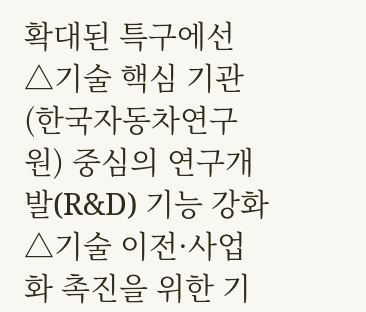확대된 특구에선 △기술 핵심 기관(한국자동차연구원) 중심의 연구개발(R&D) 기능 강화 △기술 이전·사업화 촉진을 위한 기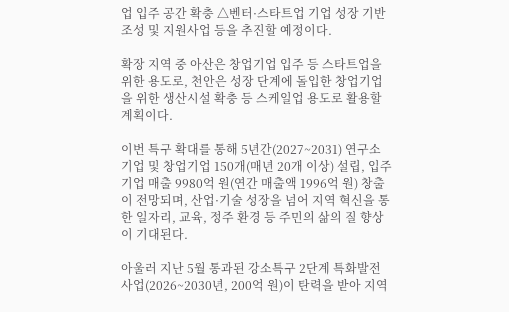업 입주 공간 확충 △벤터·스타트업 기업 성장 기반 조성 및 지원사업 등을 추진할 예정이다.

확장 지역 중 아산은 창업기업 입주 등 스타트업을 위한 용도로, 천안은 성장 단계에 돌입한 창업기업을 위한 생산시설 확충 등 스케일업 용도로 활용할 계획이다.

이번 특구 확대를 통해 5년간(2027~2031) 연구소기업 및 창업기업 150개(매년 20개 이상) 설립, 입주기업 매출 9980억 원(연간 매출액 1996억 원) 창출이 전망되며, 산업·기술 성장을 넘어 지역 혁신을 통한 일자리, 교육, 정주 환경 등 주민의 삶의 질 향상이 기대된다.

아울러 지난 5월 통과된 강소특구 2단계 특화발전 사업(2026~2030년, 200억 원)이 탄력을 받아 지역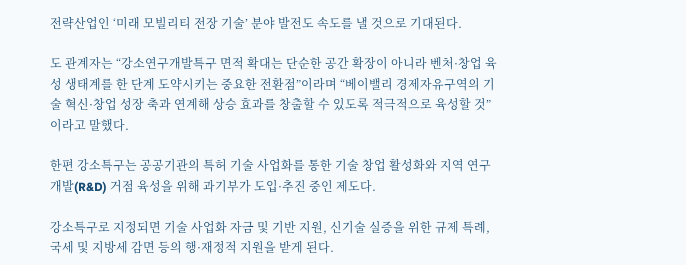전략산업인 ‘미래 모빌리티 전장 기술’ 분야 발전도 속도를 낼 것으로 기대된다.

도 관계자는 “강소연구개발특구 면적 확대는 단순한 공간 확장이 아니라 벤처·창업 육성 생태계를 한 단계 도약시키는 중요한 전환점”이라며 “베이밸리 경제자유구역의 기술 혁신·창업 성장 축과 연계해 상승 효과를 창출할 수 있도록 적극적으로 육성할 것”이라고 말했다.

한편 강소특구는 공공기관의 특허 기술 사업화를 통한 기술 창업 활성화와 지역 연구개발(R&D) 거점 육성을 위해 과기부가 도입·추진 중인 제도다.

강소특구로 지정되면 기술 사업화 자금 및 기반 지원, 신기술 실증을 위한 규제 특례, 국세 및 지방세 감면 등의 행·재정적 지원을 받게 된다.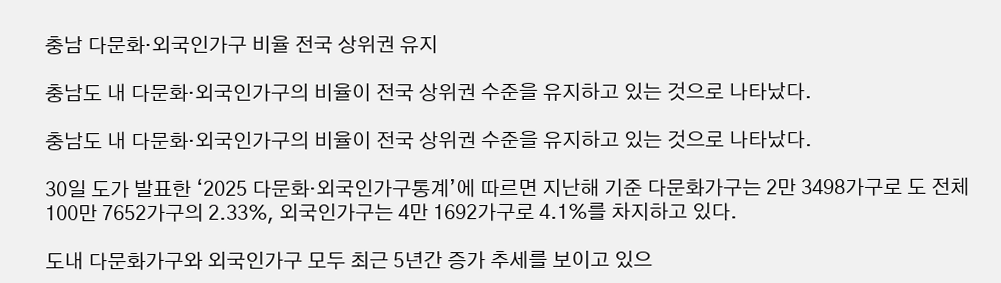충남 다문화·외국인가구 비율 전국 상위권 유지

충남도 내 다문화·외국인가구의 비율이 전국 상위권 수준을 유지하고 있는 것으로 나타났다.

충남도 내 다문화·외국인가구의 비율이 전국 상위권 수준을 유지하고 있는 것으로 나타났다.

30일 도가 발표한 ‘2025 다문화·외국인가구통계’에 따르면 지난해 기준 다문화가구는 2만 3498가구로 도 전체 100만 7652가구의 2.33%, 외국인가구는 4만 1692가구로 4.1%를 차지하고 있다.

도내 다문화가구와 외국인가구 모두 최근 5년간 증가 추세를 보이고 있으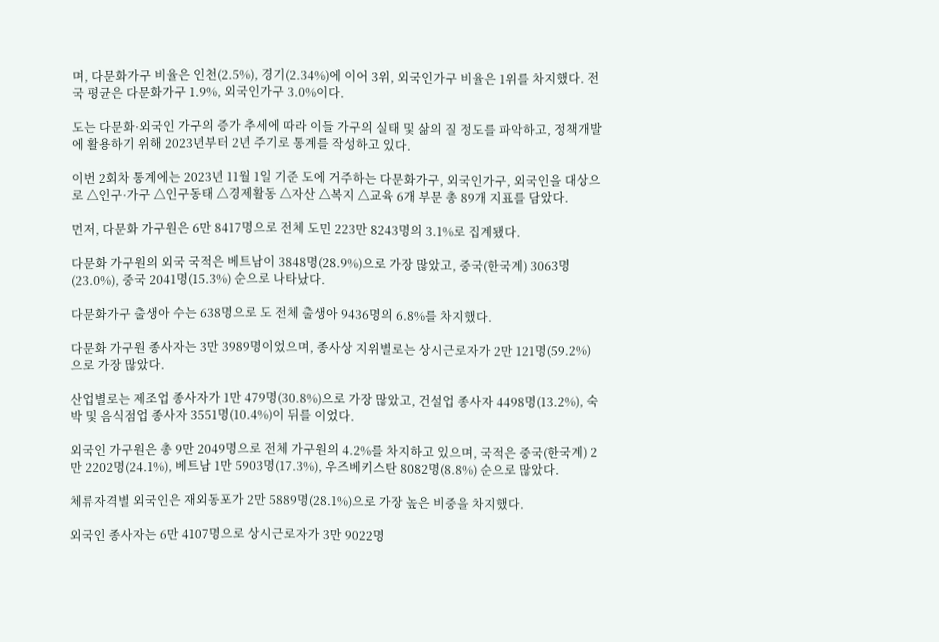며, 다문화가구 비율은 인천(2.5%), 경기(2.34%)에 이어 3위, 외국인가구 비율은 1위를 차지했다. 전국 평균은 다문화가구 1.9%, 외국인가구 3.0%이다.

도는 다문화·외국인 가구의 증가 추세에 따라 이들 가구의 실태 및 삶의 질 정도를 파악하고, 정책개발에 활용하기 위해 2023년부터 2년 주기로 통계를 작성하고 있다.

이번 2회차 통계에는 2023년 11월 1일 기준 도에 거주하는 다문화가구, 외국인가구, 외국인을 대상으로 △인구·가구 △인구동태 △경제활동 △자산 △복지 △교육 6개 부문 총 89개 지표를 담았다.

먼저, 다문화 가구원은 6만 8417명으로 전체 도민 223만 8243명의 3.1%로 집계됐다.

다문화 가구원의 외국 국적은 베트남이 3848명(28.9%)으로 가장 많았고, 중국(한국계) 3063명(23.0%), 중국 2041명(15.3%) 순으로 나타났다.

다문화가구 출생아 수는 638명으로 도 전체 출생아 9436명의 6.8%를 차지했다.

다문화 가구원 종사자는 3만 3989명이었으며, 종사상 지위별로는 상시근로자가 2만 121명(59.2%)으로 가장 많았다.

산업별로는 제조업 종사자가 1만 479명(30.8%)으로 가장 많았고, 건설업 종사자 4498명(13.2%), 숙박 및 음식점업 종사자 3551명(10.4%)이 뒤를 이었다.

외국인 가구원은 총 9만 2049명으로 전체 가구원의 4.2%를 차지하고 있으며, 국적은 중국(한국계) 2만 2202명(24.1%), 베트남 1만 5903명(17.3%), 우즈베키스탄 8082명(8.8%) 순으로 많았다.

체류자격별 외국인은 재외동포가 2만 5889명(28.1%)으로 가장 높은 비중을 차지했다.

외국인 종사자는 6만 4107명으로 상시근로자가 3만 9022명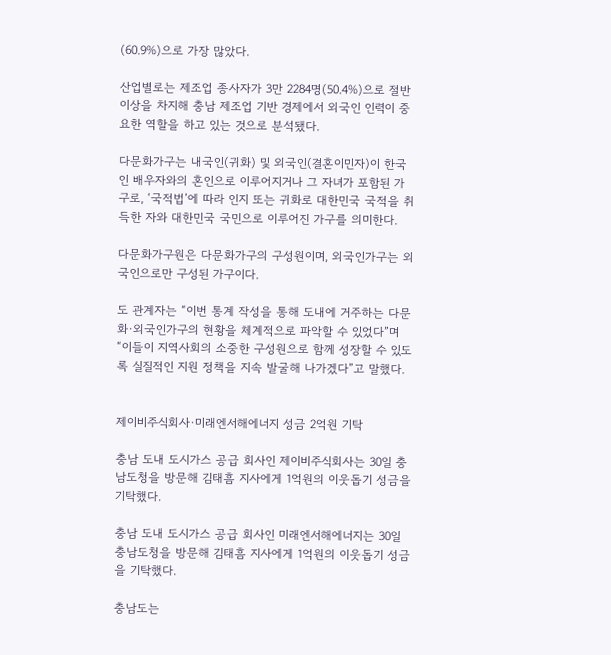(60.9%)으로 가장 많았다.

산업별로는 제조업 종사자가 3만 2284명(50.4%)으로 절반 이상을 차지해 충남 제조업 기반 경제에서 외국인 인력이 중요한 역할을 하고 있는 것으로 분석됐다.

다문화가구는 내국인(귀화) 및 외국인(결혼이민자)이 한국인 배우자와의 혼인으로 이루어지거나 그 자녀가 포함된 가구로, ‘국적법’에 따라 인지 또는 귀화로 대한민국 국적을 취득한 자와 대한민국 국민으로 이루어진 가구를 의미한다.

다문화가구원은 다문화가구의 구성원이며, 외국인가구는 외국인으로만 구성된 가구이다.

도 관계자는 “이번 통계 작성을 통해 도내에 거주하는 다문화·외국인가구의 현황을 체계적으로 파악할 수 있었다”며 “이들이 지역사회의 소중한 구성원으로 함께 성장할 수 있도록 실질적인 지원 정책을 지속 발굴해 나가겠다”고 말했다.


제이비주식회사·미래엔서해에너지 성금 2억원 기탁

충남 도내 도시가스 공급 회사인 제이비주식회사는 30일 충남도청을 방문해 김태흠 지사에게 1억원의 이웃돕기 성금을 기탁했다.

충남 도내 도시가스 공급 회사인 미래엔서해에너지는 30일 충남도청을 방문해 김태흠 지사에게 1억원의 이웃돕기 성금을 기탁했다.

충남도는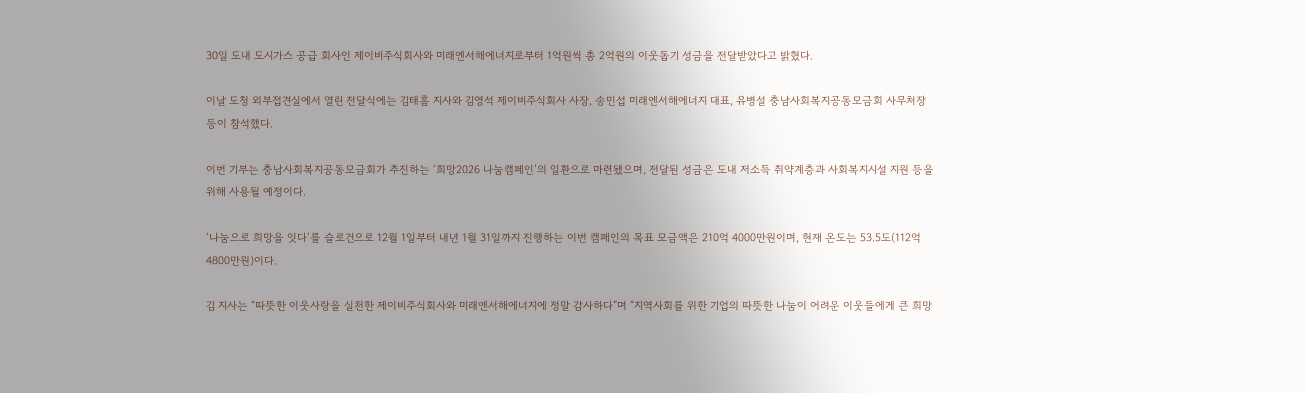30일 도내 도시가스 공급 회사인 제이비주식회사와 미래엔서해에너지로부터 1억원씩 총 2억원의 이웃돕기 성금을 전달받았다고 밝혔다.

이날 도청 외부접견실에서 열린 전달식에는 김태흠 지사와 김영석 제이비주식회사 사장, 송민섭 미래엔서해에너지 대표, 유병설 충남사회복지공동모금회 사무처장 등이 참석했다.

이번 기부는 충남사회복지공동모금회가 추진하는 ‘희망2026 나눔캠페인’의 일환으로 마련됐으며, 전달된 성금은 도내 저소득 취약계층과 사회복지시설 지원 등을 위해 사용될 예정이다.

‘나눔으로 희망을 잇다’를 슬로건으로 12월 1일부터 내년 1월 31일까지 진행하는 이번 캠페인의 목표 모금액은 210억 4000만원이며, 현재 온도는 53.5도(112억 4800만원)이다.

김 지사는 “따뜻한 이웃사랑을 실천한 제이비주식회사와 미래엔서해에너지에 정말 감사하다”며 “지역사회를 위한 기업의 따뜻한 나눔이 어려운 이웃들에게 큰 희망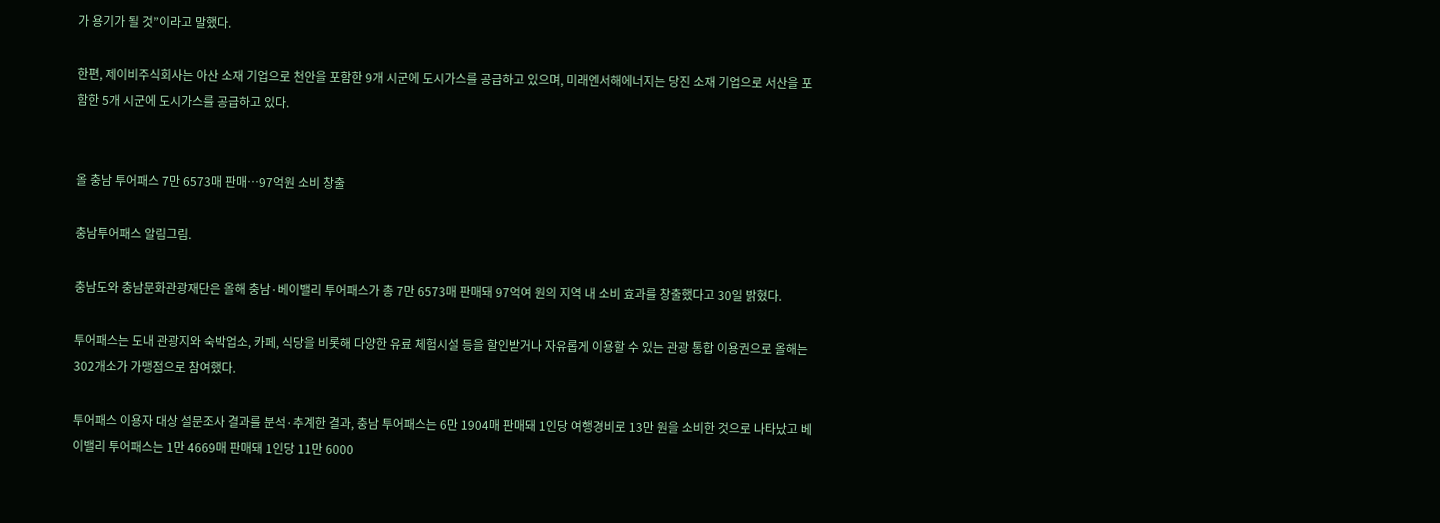가 용기가 될 것”이라고 말했다.

한편, 제이비주식회사는 아산 소재 기업으로 천안을 포함한 9개 시군에 도시가스를 공급하고 있으며, 미래엔서해에너지는 당진 소재 기업으로 서산을 포함한 5개 시군에 도시가스를 공급하고 있다.


올 충남 투어패스 7만 6573매 판매…97억원 소비 창출

충남투어패스 알림그림.

충남도와 충남문화관광재단은 올해 충남·베이밸리 투어패스가 총 7만 6573매 판매돼 97억여 원의 지역 내 소비 효과를 창출했다고 30일 밝혔다.

투어패스는 도내 관광지와 숙박업소, 카페, 식당을 비롯해 다양한 유료 체험시설 등을 할인받거나 자유롭게 이용할 수 있는 관광 통합 이용권으로 올해는 302개소가 가맹점으로 참여했다.

투어패스 이용자 대상 설문조사 결과를 분석·추계한 결과, 충남 투어패스는 6만 1904매 판매돼 1인당 여행경비로 13만 원을 소비한 것으로 나타났고 베이밸리 투어패스는 1만 4669매 판매돼 1인당 11만 6000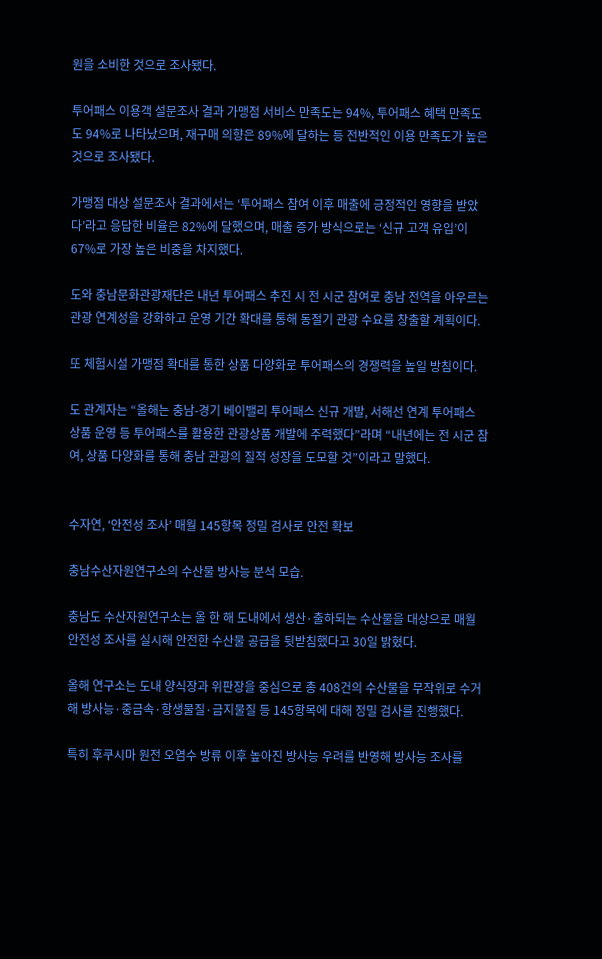원을 소비한 것으로 조사됐다.

투어패스 이용객 설문조사 결과 가맹점 서비스 만족도는 94%, 투어패스 혜택 만족도도 94%로 나타났으며, 재구매 의향은 89%에 달하는 등 전반적인 이용 만족도가 높은 것으로 조사됐다.

가맹점 대상 설문조사 결과에서는 ‘투어패스 참여 이후 매출에 긍정적인 영향을 받았다’라고 응답한 비율은 82%에 달했으며, 매출 증가 방식으로는 ‘신규 고객 유입’이 67%로 가장 높은 비중을 차지했다.

도와 충남문화관광재단은 내년 투어패스 추진 시 전 시군 참여로 충남 전역을 아우르는 관광 연계성을 강화하고 운영 기간 확대를 통해 동절기 관광 수요를 창출할 계획이다.

또 체험시설 가맹점 확대를 통한 상품 다양화로 투어패스의 경쟁력을 높일 방침이다.

도 관계자는 “올해는 충남-경기 베이밸리 투어패스 신규 개발, 서해선 연계 투어패스 상품 운영 등 투어패스를 활용한 관광상품 개발에 주력했다”라며 “내년에는 전 시군 참여, 상품 다양화를 통해 충남 관광의 질적 성장을 도모할 것”이라고 말했다.


수자연, ‘안전성 조사’ 매월 145항목 정밀 검사로 안전 확보

충남수산자원연구소의 수산물 방사능 분석 모습.

충남도 수산자원연구소는 올 한 해 도내에서 생산·출하되는 수산물을 대상으로 매월 안전성 조사를 실시해 안전한 수산물 공급을 뒷받침했다고 30일 밝혔다.

올해 연구소는 도내 양식장과 위판장을 중심으로 총 408건의 수산물을 무작위로 수거해 방사능·중금속·항생물질·금지물질 등 145항목에 대해 정밀 검사를 진행했다.

특히 후쿠시마 원전 오염수 방류 이후 높아진 방사능 우려를 반영해 방사능 조사를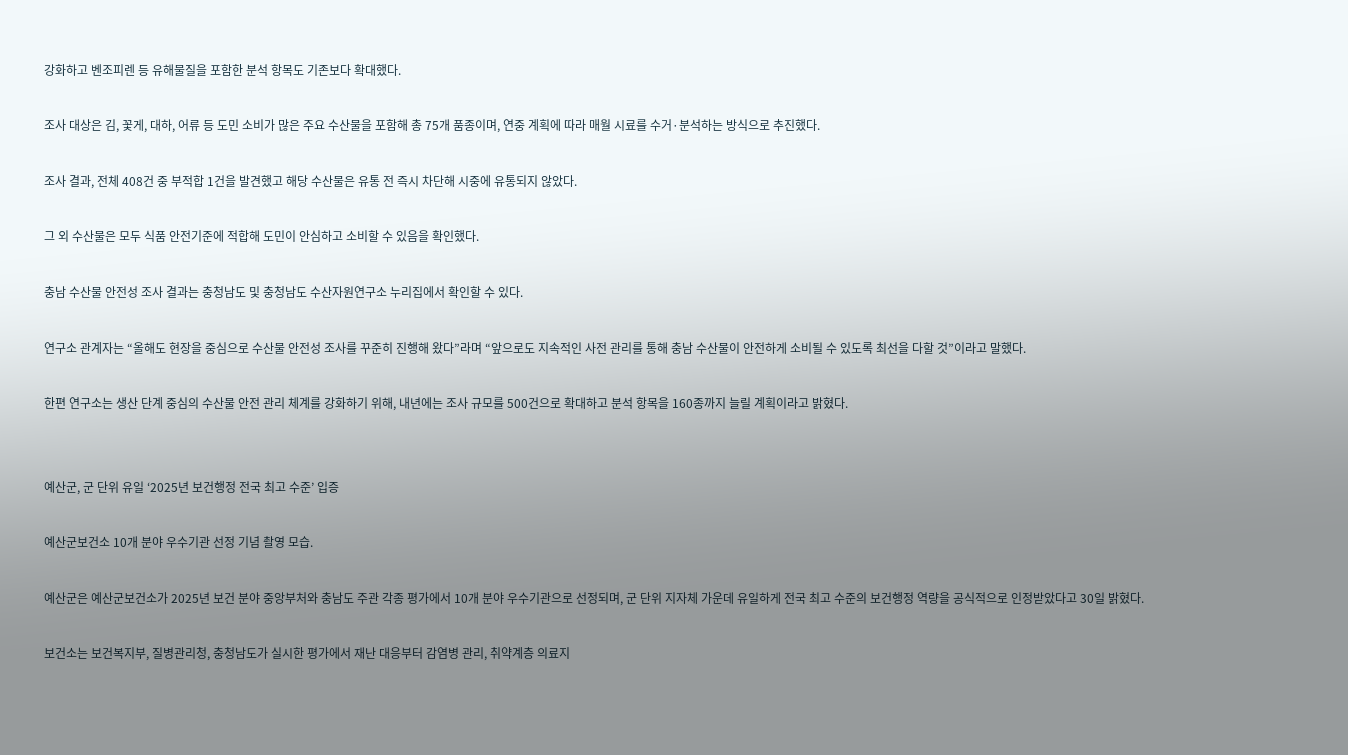강화하고 벤조피렌 등 유해물질을 포함한 분석 항목도 기존보다 확대했다.

조사 대상은 김, 꽃게, 대하, 어류 등 도민 소비가 많은 주요 수산물을 포함해 총 75개 품종이며, 연중 계획에 따라 매월 시료를 수거·분석하는 방식으로 추진했다.

조사 결과, 전체 408건 중 부적합 1건을 발견했고 해당 수산물은 유통 전 즉시 차단해 시중에 유통되지 않았다.

그 외 수산물은 모두 식품 안전기준에 적합해 도민이 안심하고 소비할 수 있음을 확인했다.

충남 수산물 안전성 조사 결과는 충청남도 및 충청남도 수산자원연구소 누리집에서 확인할 수 있다.

연구소 관계자는 “올해도 현장을 중심으로 수산물 안전성 조사를 꾸준히 진행해 왔다”라며 “앞으로도 지속적인 사전 관리를 통해 충남 수산물이 안전하게 소비될 수 있도록 최선을 다할 것”이라고 말했다.

한편 연구소는 생산 단계 중심의 수산물 안전 관리 체계를 강화하기 위해, 내년에는 조사 규모를 500건으로 확대하고 분석 항목을 160종까지 늘릴 계획이라고 밝혔다.


예산군, 군 단위 유일 ‘2025년 보건행정 전국 최고 수준’ 입증

예산군보건소 10개 분야 우수기관 선정 기념 촬영 모습.

예산군은 예산군보건소가 2025년 보건 분야 중앙부처와 충남도 주관 각종 평가에서 10개 분야 우수기관으로 선정되며, 군 단위 지자체 가운데 유일하게 전국 최고 수준의 보건행정 역량을 공식적으로 인정받았다고 30일 밝혔다.

보건소는 보건복지부, 질병관리청, 충청남도가 실시한 평가에서 재난 대응부터 감염병 관리, 취약계층 의료지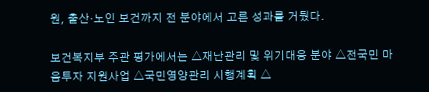원, 출산·노인 보건까지 전 분야에서 고른 성과를 거뒀다.

보건복지부 주관 평가에서는 △재난관리 및 위기대응 분야 △전국민 마음투자 지원사업 △국민영양관리 시행계획 △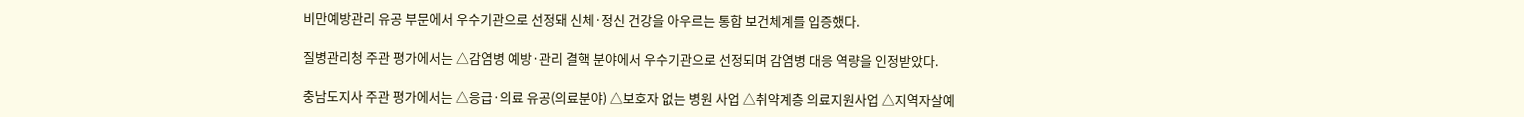비만예방관리 유공 부문에서 우수기관으로 선정돼 신체·정신 건강을 아우르는 통합 보건체계를 입증했다.

질병관리청 주관 평가에서는 △감염병 예방·관리 결핵 분야에서 우수기관으로 선정되며 감염병 대응 역량을 인정받았다.

충남도지사 주관 평가에서는 △응급·의료 유공(의료분야) △보호자 없는 병원 사업 △취약계층 의료지원사업 △지역자살예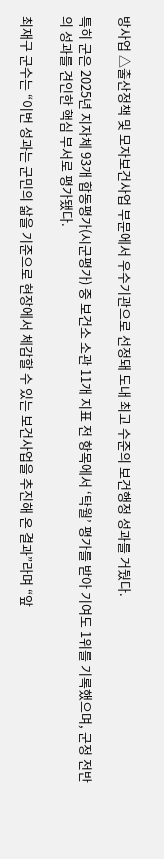방사업 △출산정책 및 모자보건사업 부문에서 우수기관으로 선정돼 도내 최고 수준의 보건행정 성과를 거뒀다.

특히 군은 2025년 지자체 93개 합동평가(시군평가) 중 보건소 소관 11개 지표 전 항목에서 ‘탁월’ 평가를 받아 기여도 1위를 기록했으며, 군정 전반의 성과를 견인한 핵심 부서로 평가됐다.

최재구 군수는 “이번 성과는 군민의 삶을 기준으로 현장에서 체감할 수 있는 보건사업을 추진해 온 결과”라며 “앞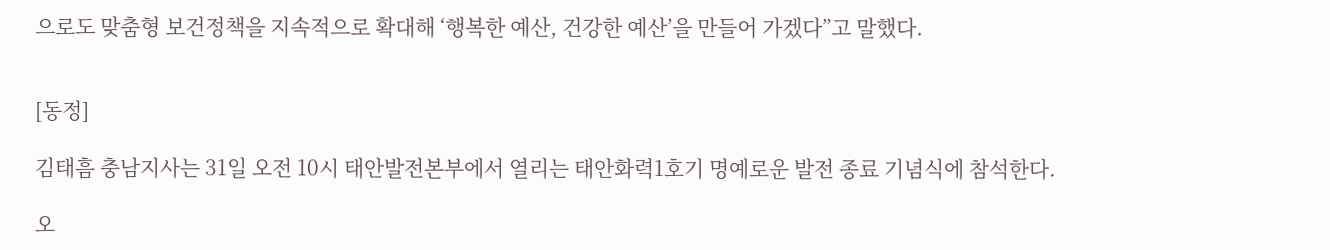으로도 맞춤형 보건정책을 지속적으로 확대해 ‘행복한 예산, 건강한 예산’을 만들어 가겠다”고 말했다.


[동정]

김태흠 충남지사는 31일 오전 10시 태안발전본부에서 열리는 태안화력1호기 명예로운 발전 종료 기념식에 참석한다.

오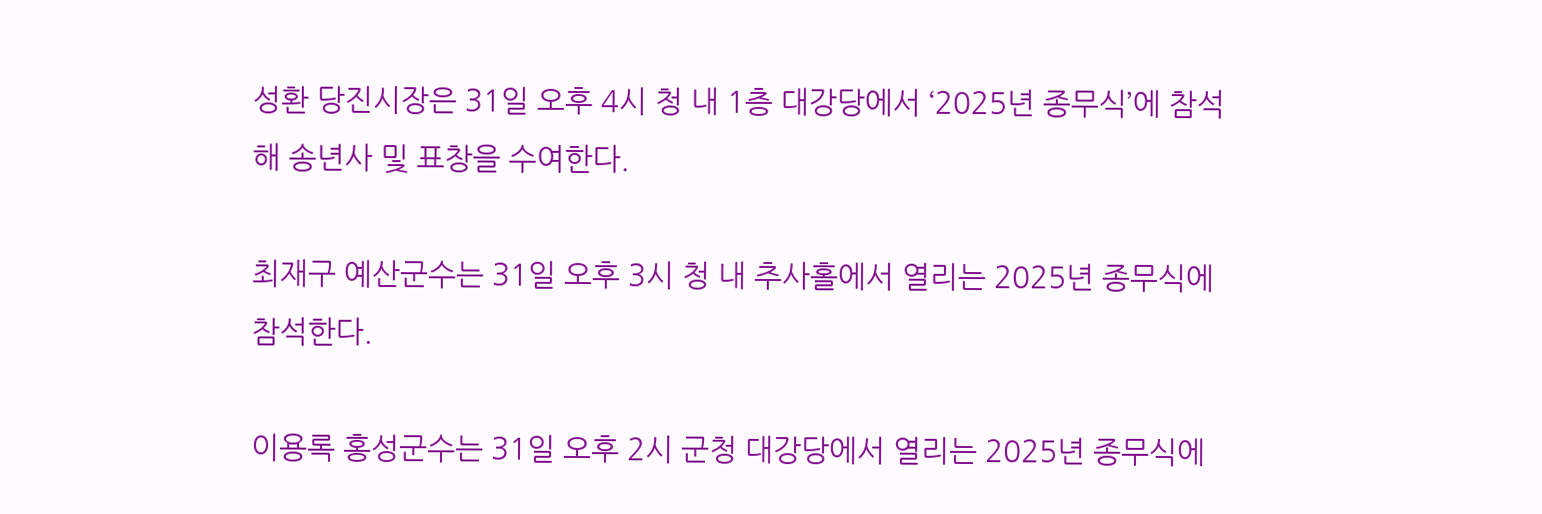성환 당진시장은 31일 오후 4시 청 내 1층 대강당에서 ‘2025년 종무식’에 참석해 송년사 및 표창을 수여한다.

최재구 예산군수는 31일 오후 3시 청 내 추사홀에서 열리는 2025년 종무식에 참석한다.

이용록 홍성군수는 31일 오후 2시 군청 대강당에서 열리는 2025년 종무식에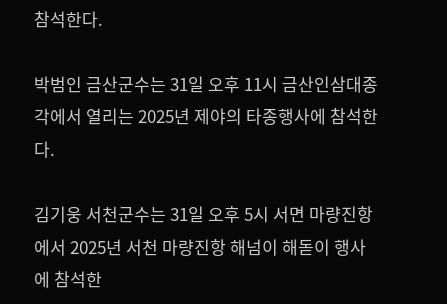참석한다.

박범인 금산군수는 31일 오후 11시 금산인삼대종각에서 열리는 2025년 제야의 타종행사에 참석한다.

김기웅 서천군수는 31일 오후 5시 서면 마량진항에서 2025년 서천 마량진항 해넘이 해돋이 행사에 참석한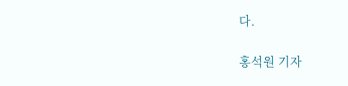다.

홍석원 기자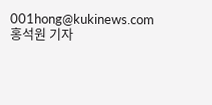001hong@kukinews.com
홍석원 기자